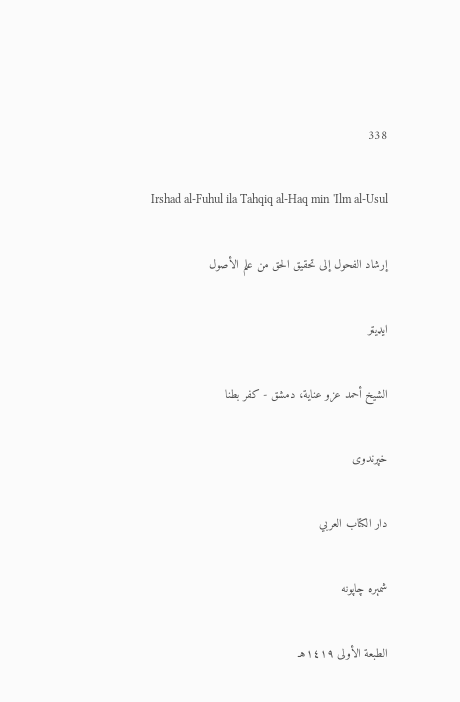338

Irshad al-Fuhul ila Tahqiq al-Haq min 'Ilm al-Usul

إرشاد الفحول إلى تحقيق الحق من علم الأصول

ایډیټر

الشيخ أحمد عزو عناية، دمشق - كفر بطنا

خپرندوی

دار الكتاب العربي

شمېره چاپونه

الطبعة الأولى ١٤١٩هـ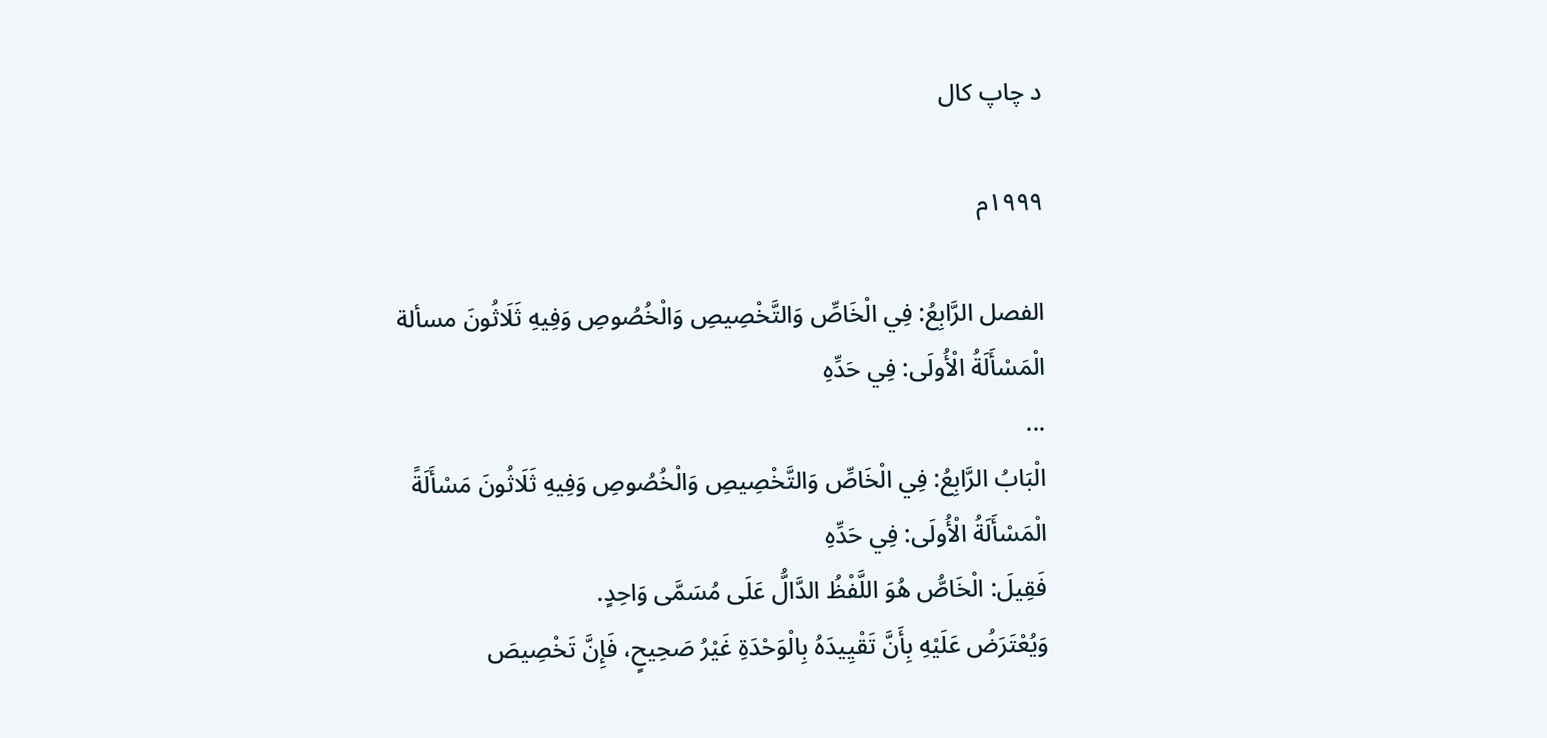د چاپ کال

١٩٩٩م

الفصل الرَّابِعُ: فِي الْخَاصِّ وَالتَّخْصِيصِ وَالْخُصُوصِ وَفِيهِ ثَلَاثُونَ مسألة
الْمَسْأَلَةُ الْأُولَى: فِي حَدِّهِ
...
الْبَابُ الرَّابِعُ: فِي الْخَاصِّ وَالتَّخْصِيصِ وَالْخُصُوصِ وَفِيهِ ثَلَاثُونَ مَسْأَلَةً
الْمَسْأَلَةُ الْأُولَى: فِي حَدِّهِ
فَقِيلَ: الْخَاصُّ هُوَ اللَّفْظُ الدَّالُّ عَلَى مُسَمَّى وَاحِدٍ.
وَيُعْتَرَضُ عَلَيْهِ بِأَنَّ تَقْيِيدَهُ بِالْوَحْدَةِ غَيْرُ صَحِيحٍ، فَإِنَّ تَخْصِيصَ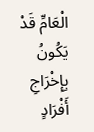الْعَامِّ قَدْ يَكُونُ بِإِخْرَاجِ أَفْرَادٍ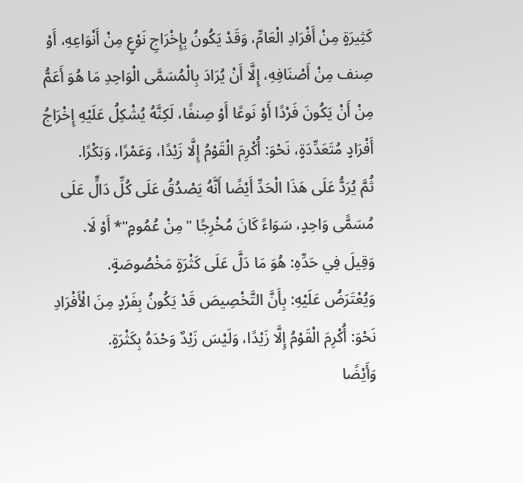كَثِيرَةٍ مِنْ أَفْرَادِ الْعَامِّ، وَقَدْ يَكُونُ بِإِخْرَاجِ نَوْعٍ مِنْ أَنْوَاعِهِ، أَوْ صِنف مِنْ أَصْنَافِهِ، إِلَّا أَنْ يُرَادَ بِالْمُسَمَّى الْوَاحِدِ مَا هُوَ أَعَمُّ مِنْ أَنْ يَكُونَ فَرْدًا أَوْ نَوعًا أَوْ صِنفًا، لَكِنَّهُ يُشْكِلُ عَلَيْهِ إِخْرَاجُ أَفْرَادٍ مُتَعَدِّدَةٍ، نَحْوَ: أُكْرِمَ الْقَوْمُ إِلَّا زَيْدًا، وَعَمْرًا، وَبَكْرًا.
ثُمَّ يُرَدُّ عَلَى هَذَا الْحَدِّ أَيْضًا أَنَّهُ يَصْدُقُ عَلَى كُلِّ دَالٍّ عَلَى مُسَمًّى وَاحِدٍ، سَوَاءً كَانَ مُخْرِجًا "مِنْ عُمُومٍ"* أَوْ لَا.
وَقِيلَ فِي حَدِّهِ: هُوَ مَا دَلَّ عَلَى كَثْرَةٍ مَخْصُوصَةٍ.
وَيُعْتَرَضُ عَلَيْهِ: بِأَنَّ التَّخْصِيصَ قَدْ يَكُونُ بِفَرْدٍ مِنَ الْأَفْرَادِ نَحْوَ: أُكْرِمَ الْقَوْمُ إِلَّا زَيْدًا، وَلَيْسَ زَيْدٌ وَحْدَهُ بِكَثْرَةٍ.
وَأَيْضًا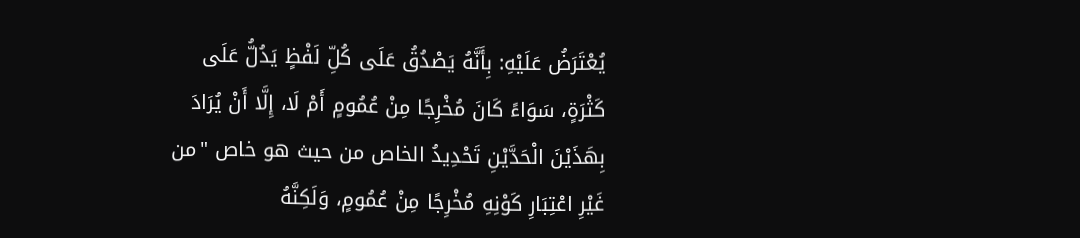يُعْتَرَضُ عَلَيْهِ: بِأَنَّهُ يَصْدُقُ عَلَى كُلِّ لَفْظٍ يَدُلُّ عَلَى كَثْرَةٍ، سَوَاءً كَانَ مُخْرِجًا مِنْ عُمُومٍ أَمْ لَا، إِلَّا أَنْ يُرَادَ بِهَذَيْنَ الْحَدَّيْنِ تَحْدِيدُ الخاص من حيث هو خاص "من غَيْرِ اعْتِبَارِ كَوْنِهِ مُخْرِجًا مِنْ عُمُومٍ، وَلَكِنَّهُ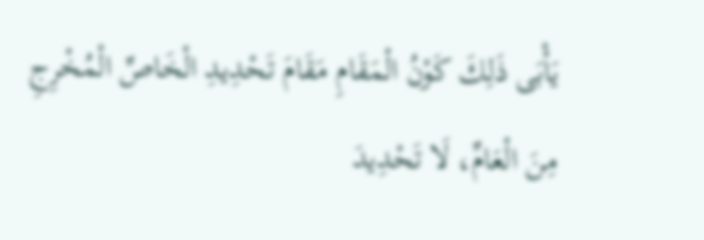يَأْبَى ذَلِكَ كَوْنُ الْمَقَامِ مَقَامَ تَحْدِيدِ الْخَاصِّ الْمُخْرِجِ مِنَ الْعَامِّ، لَا تَحْدِيدَ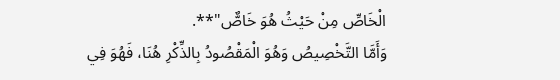الْخَاصِّ مِنْ حَيْثُ هُوَ خَاصٌّ"**.
وَأَمَّا التَّخْصِيصُ وَهُوَ الْمَقْصُودُ بِالذِّكْرِ هُنَا، فَهُوَ فِي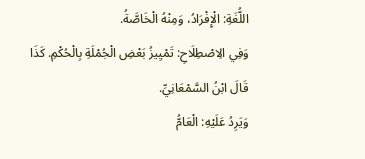اللُّغَةِ: الْإِفْرَادُ، وَمِنْهُ الْخَاصَّةُ.
وَفِي الِاصْطِلَاحِ: تَمْيِيزُ بَعْضِ الْجُمْلَةِ بِالْحُكْمِ. كَذَا قَالَ ابْنُ السَّمْعَانِيِّ.
وَيَرِدُ عَلَيْهِ: الْعَامُّ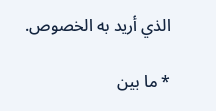الذي أريد به الخصوص.

* ما بين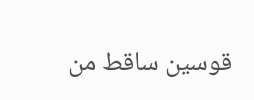قوسين ساقط من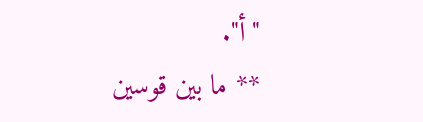"أ".
** ما بين قوسين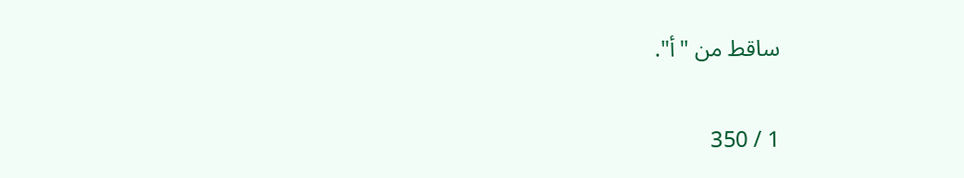ساقط من "أ".

1 / 350